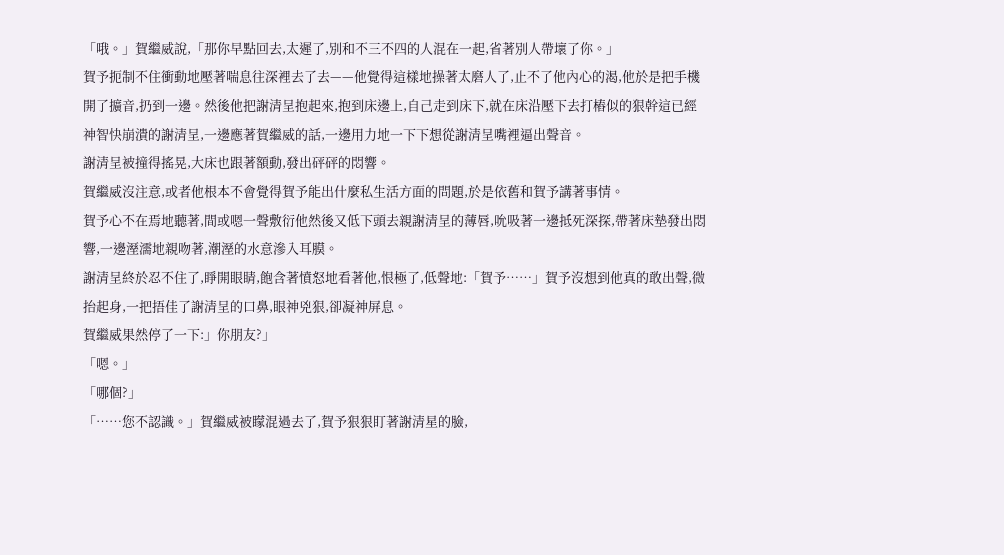「哦。」賀繼威說,「那你早點回去,太遲了,別和不三不四的人混在一起,省著別人帶壞了你。」
賀予扼制不住衝動地壓著喘息往深裡去了去——他覺得這樣地操著太磨人了,止不了他內心的渴,他於是把手機開了擴音,扔到一邊。然後他把謝清呈抱起來,抱到床邊上,自己走到床下,就在床沿壓下去打樁似的狠幹這已經神智快崩潰的謝清呈,一邊應著賀繼威的話,一邊用力地一下下想從謝清呈嘴裡逼出聲音。
謝清呈被撞得搖晃,大床也跟著額動,發出砰砰的悶響。
賀繼威沒注意,或者他根本不會覺得賀予能出什麼私生活方面的問題,於是依舊和賀予講著事情。
賀予心不在焉地聽著,間或嗯一聲敷衍他然後又低下頭去親謝清呈的薄唇,吮吸著一邊抵死深探,帶著床墊發出悶響,一邊溼濡地親吻著,潮溼的水意滲入耳膜。
謝清呈終於忍不住了,睜開眼睛,飽含著憤怒地看著他,恨極了,低聲地:「賀予……」賀予沒想到他真的敢出聲,微抬起身,一把捂佳了謝清呈的口鼻,眼神兇狠,卻凝神屏息。
賀繼威果然停了一下:」你朋友?」
「嗯。」
「哪個?」
「……您不認識。」賀繼威被矇混過去了,賀予狠狠盯著謝清星的臉,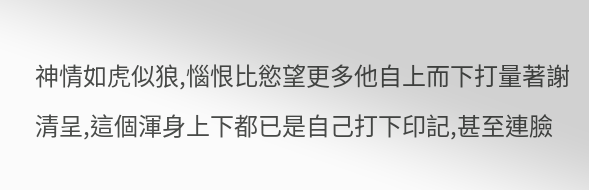神情如虎似狼,惱恨比慾望更多他自上而下打量著謝清呈,這個渾身上下都已是自己打下印記,甚至連臉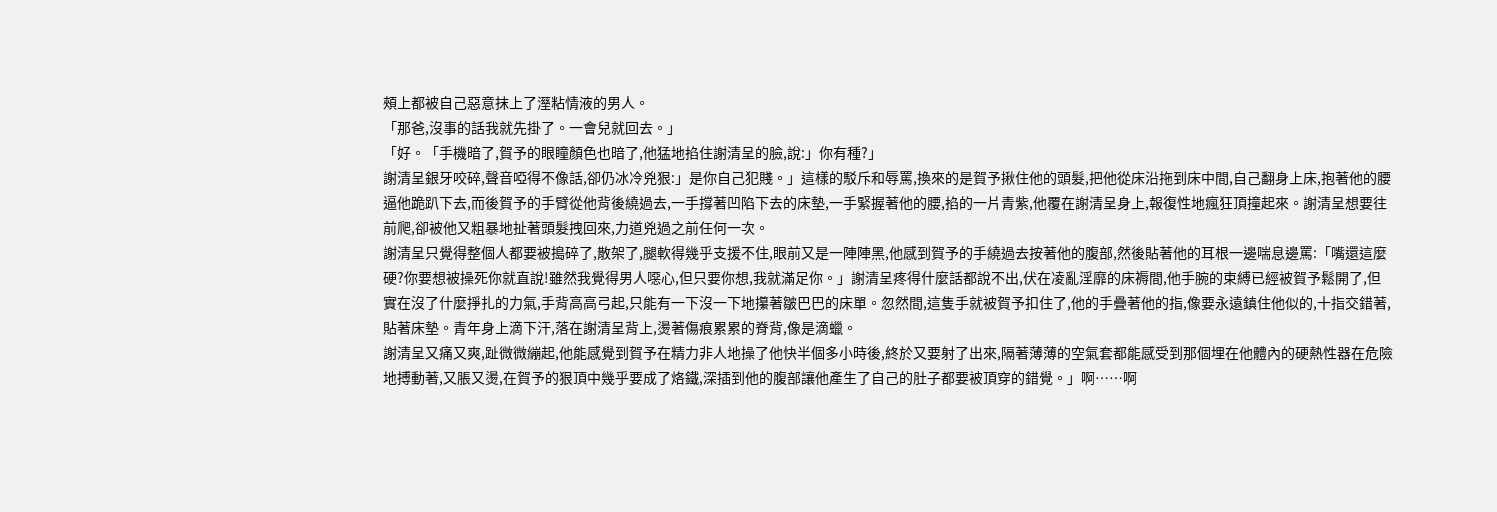頰上都被自己惡意抹上了溼粘情液的男人。
「那爸,沒事的話我就先掛了。一會兒就回去。」
「好。「手機暗了,賀予的眼瞳顏色也暗了,他猛地掐住謝清呈的臉,說:」你有種?」
謝清呈銀牙咬碎,聲音啞得不像話,卻仍冰冷兇狠:」是你自己犯賤。」這樣的駁斥和辱罵,換來的是賀予揪住他的頭髮,把他從床沿拖到床中間,自己翻身上床,抱著他的腰逼他跪趴下去,而後賀予的手臂從他背後繞過去,一手撐著凹陷下去的床墊,一手緊握著他的腰,掐的一片青紫,他覆在謝清呈身上,報復性地瘋狂頂撞起來。謝清呈想要往前爬,卻被他又粗暴地扯著頭髮拽回來,力道兇過之前任何一次。
謝清呈只覺得整個人都要被搗碎了,散架了,腿軟得幾乎支援不住,眼前又是一陣陣黑,他感到賀予的手繞過去按著他的腹部,然後貼著他的耳根一邊喘息邊罵:「嘴還這麼硬?你要想被操死你就直說!雖然我覺得男人噁心,但只要你想,我就滿足你。」謝清呈疼得什麼話都說不出,伏在凌亂淫靡的床褥間,他手腕的束縛已經被賀予鬆開了,但實在沒了什麼掙扎的力氣,手背高高弓起,只能有一下沒一下地攥著皺巴巴的床單。忽然間,這隻手就被賀予扣住了,他的手疊著他的指,像要永遠鎮住他似的,十指交錯著,貼著床墊。青年身上滴下汗,落在謝清呈背上,燙著傷痕累累的脊背,像是滴蠟。
謝清呈又痛又爽,趾微微繃起,他能感覺到賀予在精力非人地操了他快半個多小時後,終於又要射了出來,隔著薄薄的空氣套都能感受到那個埋在他體內的硬熱性器在危險地搏動著,又脹又燙,在賀予的狠頂中幾乎要成了烙鐵,深插到他的腹部讓他產生了自己的肚子都要被頂穿的錯覺。」啊……啊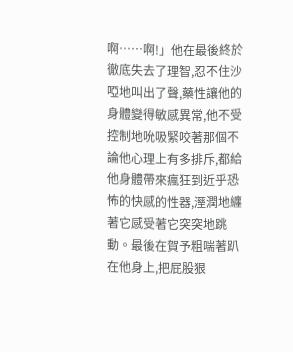啊……啊!」他在最後終於徹底失去了理智,忍不住沙啞地叫出了聲,藥性讓他的身體變得敏感異常,他不受控制地吮吸緊咬著那個不論他心理上有多排斥,都給他身體帶來瘋狂到近乎恐怖的快感的性器,溼潤地纏著它感受著它突突地跳動。最後在賀予粗喘著趴在他身上,把屁股狠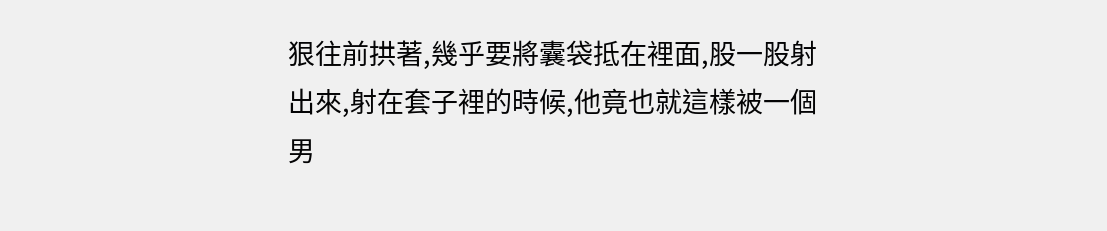狠往前拱著,幾乎要將囊袋抵在裡面,股一股射出來,射在套子裡的時候,他竟也就這樣被一個男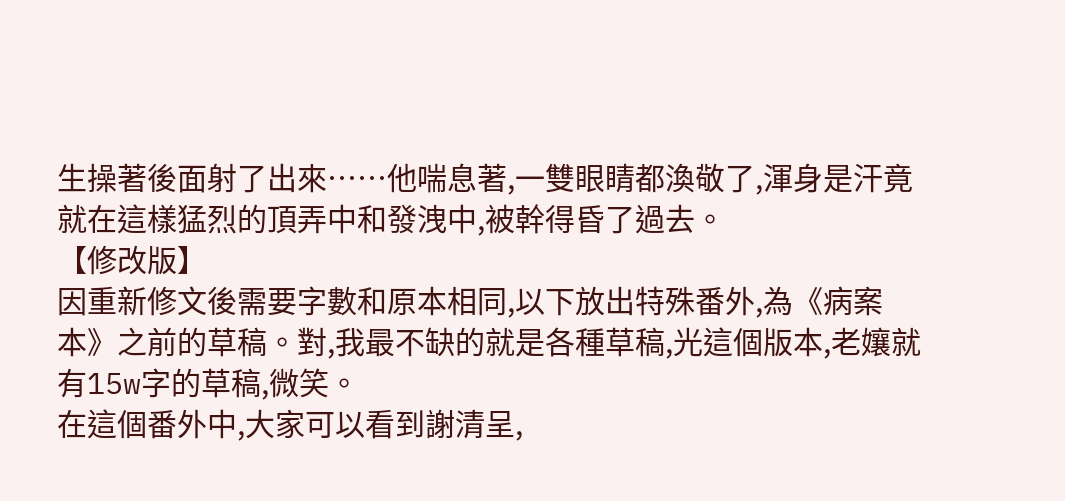生操著後面射了出來……他喘息著,一雙眼睛都渙敬了,渾身是汗竟就在這樣猛烈的頂弄中和發洩中,被幹得昏了過去。
【修改版】
因重新修文後需要字數和原本相同,以下放出特殊番外,為《病案本》之前的草稿。對,我最不缺的就是各種草稿,光這個版本,老孃就有15w字的草稿,微笑。
在這個番外中,大家可以看到謝清呈,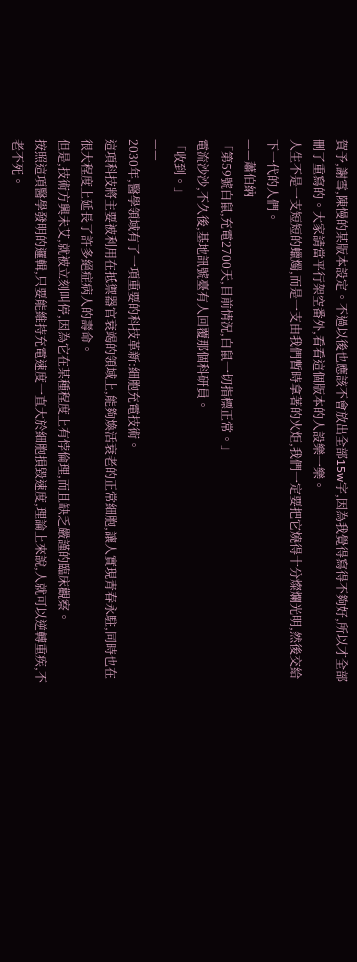賀予,謝雪,陳慢的某版本設定。不過以後也應該不會放出全部15w字,因為我覺得寫得不夠好,所以才全部刪了重寫的。大家請當平行架空番外,看看這個版本的人設樂一樂。
人生不是一支短短的蠟燭,而是一支由我們暫時拿著的火炬,我們一定要把它燒得十分燦爛光明,然後交給下一代的人們。
——蕭伯納
「第59號白鼠,充電2700天,目前情況,白鼠一切指標正常。」
電流沙沙,不久後,基地訊號臺有人回覆那個科研員。
「收到。」
——
2030年,醫學領域有了一項重要的科技革新:細胞充電技術。
這項科技將主要被利用在抵禦器官衰竭的領域上,能夠煥活衰老的正常細胞,讓人實現青春永駐,同時也在很大程度上延長了許多絕症病人的壽命。
但是,技術方興未艾,就被立刻叫停,因為它在某種程度上有悖倫理,而且缺乏嚴謹的臨床觀察。
按照這項醫學發明的邏輯,只要能維持充電速度一直大於細胞損毀速度,理論上來說,人就可以逆轉重疾,不老不死。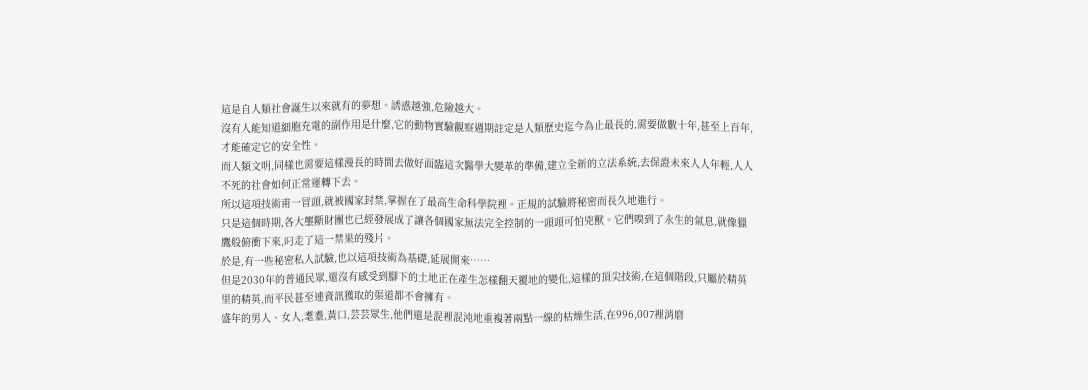這是自人類社會誕生以來就有的夢想。誘惑越強,危險越大。
沒有人能知道細胞充電的副作用是什麼,它的動物實驗觀察週期註定是人類歷史迄今為止最長的,需要做數十年,甚至上百年,才能確定它的安全性。
而人類文明,同樣也需要這樣漫長的時間去做好面臨這次醫學大變革的準備,建立全新的立法系統,去保證未來人人年輕,人人不死的社會如何正常運轉下去。
所以這項技術甫一冒頭,就被國家封禁,掌握在了最高生命科學院裡。正規的試驗將秘密而長久地進行。
只是這個時期,各大壟斷財團也已經發展成了讓各個國家無法完全控制的一頭頭可怕兇獸。它們嗅到了永生的氣息,就像獵鷹般俯衝下來,叼走了這一禁果的殘片。
於是,有一些秘密私人試驗,也以這項技術為基礎,延展開來……
但是2030年的普通民眾,還沒有感受到腳下的土地正在產生怎樣翻天覆地的變化,這樣的頂尖技術,在這個階段,只屬於精英里的精英,而平民甚至連資訊獲取的渠道都不會擁有。
盛年的男人、女人,耄耋,黃口,芸芸眾生,他們還是混裡混沌地重複著兩點一線的枯燥生活,在996,007裡消磨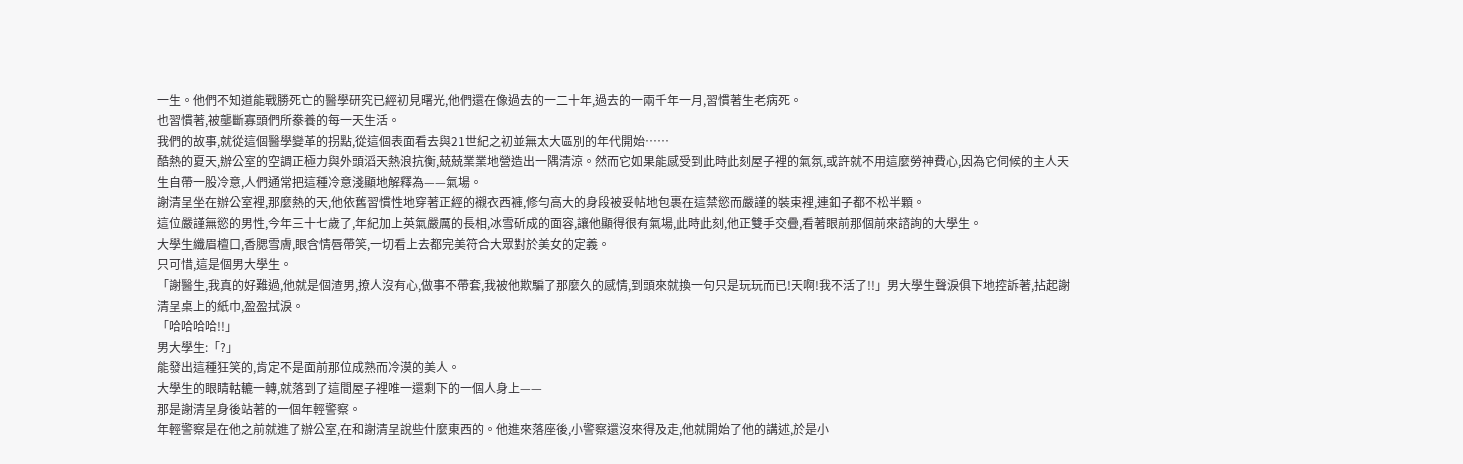一生。他們不知道能戰勝死亡的醫學研究已經初見曙光,他們還在像過去的一二十年,過去的一兩千年一月,習慣著生老病死。
也習慣著,被壟斷寡頭們所豢養的每一天生活。
我們的故事,就從這個醫學變革的拐點,從這個表面看去與21世紀之初並無太大區別的年代開始……
酷熱的夏天,辦公室的空調正極力與外頭滔天熱浪抗衡,兢兢業業地營造出一隅清涼。然而它如果能感受到此時此刻屋子裡的氣氛,或許就不用這麼勞神費心,因為它伺候的主人天生自帶一股冷意,人們通常把這種冷意淺顯地解釋為——氣場。
謝清呈坐在辦公室裡,那麼熱的天,他依舊習慣性地穿著正經的襯衣西褲,修勻高大的身段被妥帖地包裹在這禁慾而嚴謹的裝束裡,連釦子都不松半顆。
這位嚴謹無慾的男性,今年三十七歲了,年紀加上英氣嚴厲的長相,冰雪斫成的面容,讓他顯得很有氣場,此時此刻,他正雙手交疊,看著眼前那個前來諮詢的大學生。
大學生纖眉檀口,香腮雪膚,眼含情唇帶笑,一切看上去都完美符合大眾對於美女的定義。
只可惜,這是個男大學生。
「謝醫生,我真的好難過,他就是個渣男,撩人沒有心,做事不帶套,我被他欺騙了那麼久的感情,到頭來就換一句只是玩玩而已!天啊!我不活了!!」男大學生聲淚俱下地控訴著,拈起謝清呈桌上的紙巾,盈盈拭淚。
「哈哈哈哈!!」
男大學生:「?」
能發出這種狂笑的,肯定不是面前那位成熟而冷漠的美人。
大學生的眼睛軲轆一轉,就落到了這間屋子裡唯一還剩下的一個人身上——
那是謝清呈身後站著的一個年輕警察。
年輕警察是在他之前就進了辦公室,在和謝清呈說些什麼東西的。他進來落座後,小警察還沒來得及走,他就開始了他的講述,於是小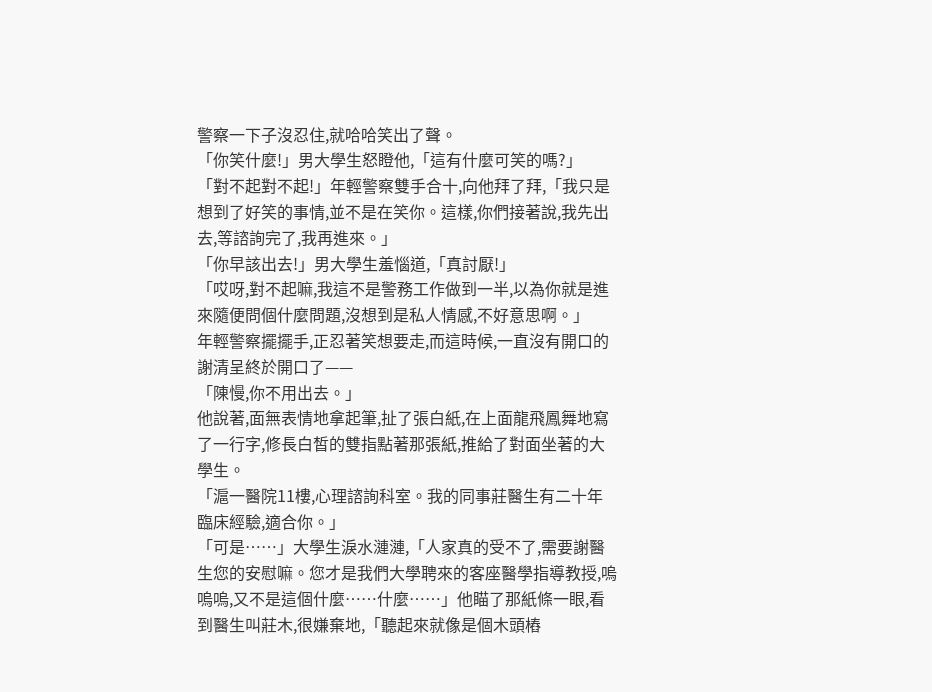警察一下子沒忍住,就哈哈笑出了聲。
「你笑什麼!」男大學生怒瞪他,「這有什麼可笑的嗎?」
「對不起對不起!」年輕警察雙手合十,向他拜了拜,「我只是想到了好笑的事情,並不是在笑你。這樣,你們接著說,我先出去,等諮詢完了,我再進來。」
「你早該出去!」男大學生羞惱道,「真討厭!」
「哎呀,對不起嘛,我這不是警務工作做到一半,以為你就是進來隨便問個什麼問題,沒想到是私人情感,不好意思啊。」
年輕警察擺擺手,正忍著笑想要走,而這時候,一直沒有開口的謝清呈終於開口了——
「陳慢,你不用出去。」
他說著,面無表情地拿起筆,扯了張白紙,在上面龍飛鳳舞地寫了一行字,修長白皙的雙指點著那張紙,推給了對面坐著的大學生。
「滬一醫院11樓,心理諮詢科室。我的同事莊醫生有二十年臨床經驗,適合你。」
「可是……」大學生淚水漣漣,「人家真的受不了,需要謝醫生您的安慰嘛。您才是我們大學聘來的客座醫學指導教授,嗚嗚嗚,又不是這個什麼……什麼……」他瞄了那紙條一眼,看到醫生叫莊木,很嫌棄地,「聽起來就像是個木頭樁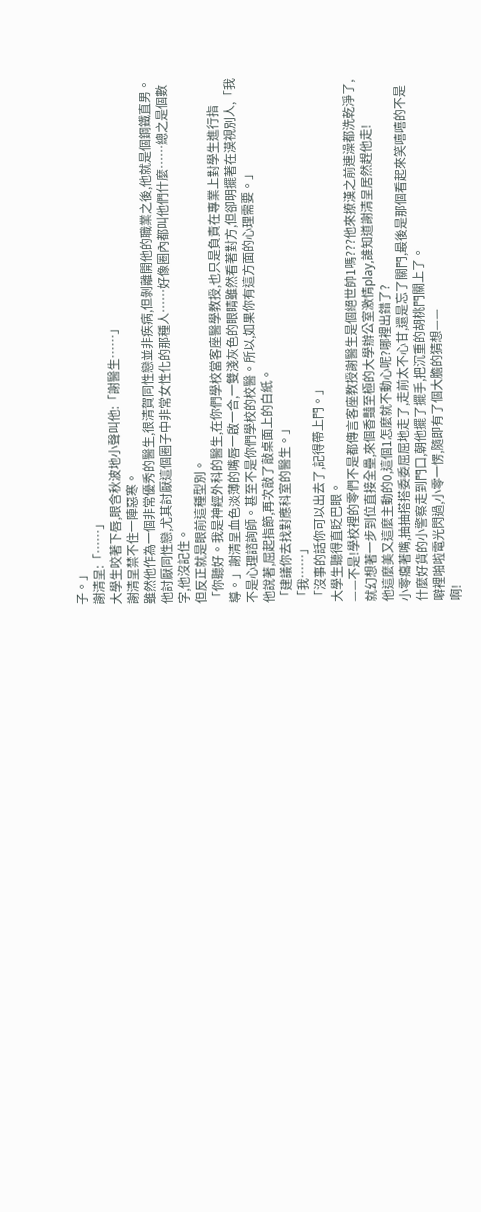子。」
謝清呈:「……」
大學生咬著下唇,眼含秋波地小聲叫他:「謝醫生……」
謝清呈禁不住一陣惡寒。
雖然他作為一個非常優秀的醫生,很清賀同性戀並非疾病,但剝離開他的職業之後,他就是個鋼鐵直男。他討厭同性戀,尤其討厭這個圈子中非常女性化的那種人……好像圈內都叫他們什麼……總之是個數字,他沒記住。
但反正就是眼前這種型別。
「你聽好。我是神經外科的醫生,在你們學校當客座醫學教授,也只是負責在專業上對學生進行指導。」謝清呈血色淡薄的嘴唇一啟一合,一雙淺灰色的眼睛雖然看著對方,但卻明擺著在漠視別人,「我不是心理諮詢師。甚至不是你們學校的校醫。所以,如果你有這方面的心理需要。」
他說著,屈起指節,再次敲了敲桌面上的白紙。
「建議你去找對應科室的醫生。」
「我……」
「沒事的話你可以出去了,記得帶上門。」
大學生聽得直眨巴眼。
——不是!學校裡的零們不是都傳言客座教授謝醫生是個絕世帥1嗎???他來撩漢之前連澡都洗乾淨了,就幻想著一步到位直接全壘,來個香豔至極的大學辦公室激情play,誰知道謝清呈居然趕他走!
他這麼美又這麼主動的0,這個1怎麼就不動心呢?哪裡出錯了?
小零癟著嘴,抽抽搭搭委委屈屈地走了,走前太不心甘,還是忘了關門,最後是那個看起來笑嘻嘻的不是什麼好貨的小警察走到門口,朝他擺了擺手,把沉重的胡桃門關上了。
噼裡啪啦電光閃過,小零一愣,隨即有了個大膽的猜想——
啊!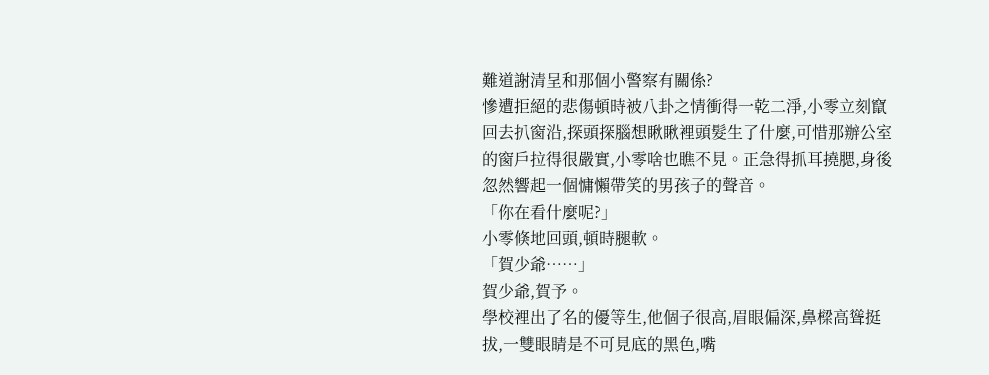難道謝清呈和那個小警察有關係?
慘遭拒絕的悲傷頓時被八卦之情衝得一乾二淨,小零立刻竄回去扒窗沿,探頭探腦想瞅瞅裡頭髮生了什麼,可惜那辦公室的窗戶拉得很嚴實,小零啥也瞧不見。正急得抓耳撓腮,身後忽然響起一個慵懶帶笑的男孩子的聲音。
「你在看什麼呢?」
小零倏地回頭,頓時腿軟。
「賀少爺……」
賀少爺,賀予。
學校裡出了名的優等生,他個子很高,眉眼偏深,鼻樑高聳挺拔,一雙眼睛是不可見底的黑色,嘴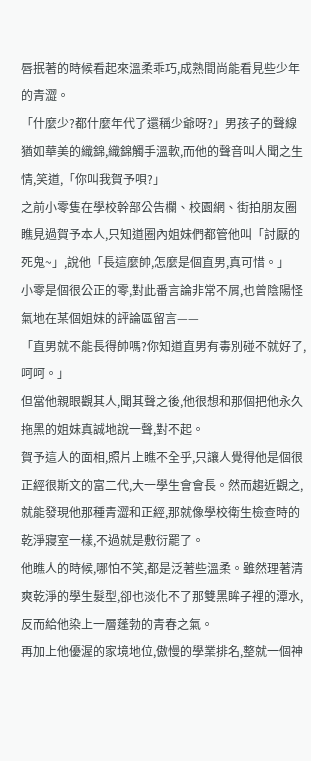唇抿著的時候看起來溫柔乖巧,成熟間尚能看見些少年的青澀。
「什麼少?都什麼年代了還稱少爺呀?」男孩子的聲線猶如華美的織錦,織錦觸手溫軟,而他的聲音叫人聞之生情,笑道,「你叫我賀予唄?」
之前小零隻在學校幹部公告欄、校園網、街拍朋友圈瞧見過賀予本人,只知道圈內姐妹們都管他叫「討厭的死鬼~」,說他「長這麼帥,怎麼是個直男,真可惜。」
小零是個很公正的零,對此番言論非常不屑,也曾陰陽怪氣地在某個姐妹的評論區留言——
「直男就不能長得帥嗎?你知道直男有毒別碰不就好了,呵呵。」
但當他親眼觀其人,聞其聲之後,他很想和那個把他永久拖黑的姐妹真誠地說一聲,對不起。
賀予這人的面相,照片上瞧不全乎,只讓人覺得他是個很正經很斯文的富二代,大一學生會會長。然而趨近觀之,就能發現他那種青澀和正經,那就像學校衛生檢查時的乾淨寢室一樣,不過就是敷衍罷了。
他瞧人的時候,哪怕不笑,都是泛著些溫柔。雖然理著清爽乾淨的學生髮型,卻也淡化不了那雙黑眸子裡的潭水,反而給他染上一層蓬勃的青春之氣。
再加上他優渥的家境地位,傲慢的學業排名,整就一個神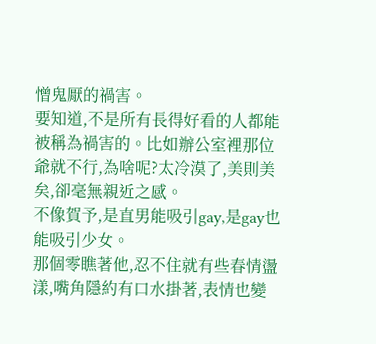憎鬼厭的禍害。
要知道,不是所有長得好看的人都能被稱為禍害的。比如辦公室裡那位爺就不行,為啥呢?太冷漠了,美則美矣,卻毫無親近之感。
不像賀予,是直男能吸引gay,是gay也能吸引少女。
那個零瞧著他,忍不住就有些春情盪漾,嘴角隱約有口水掛著,表情也變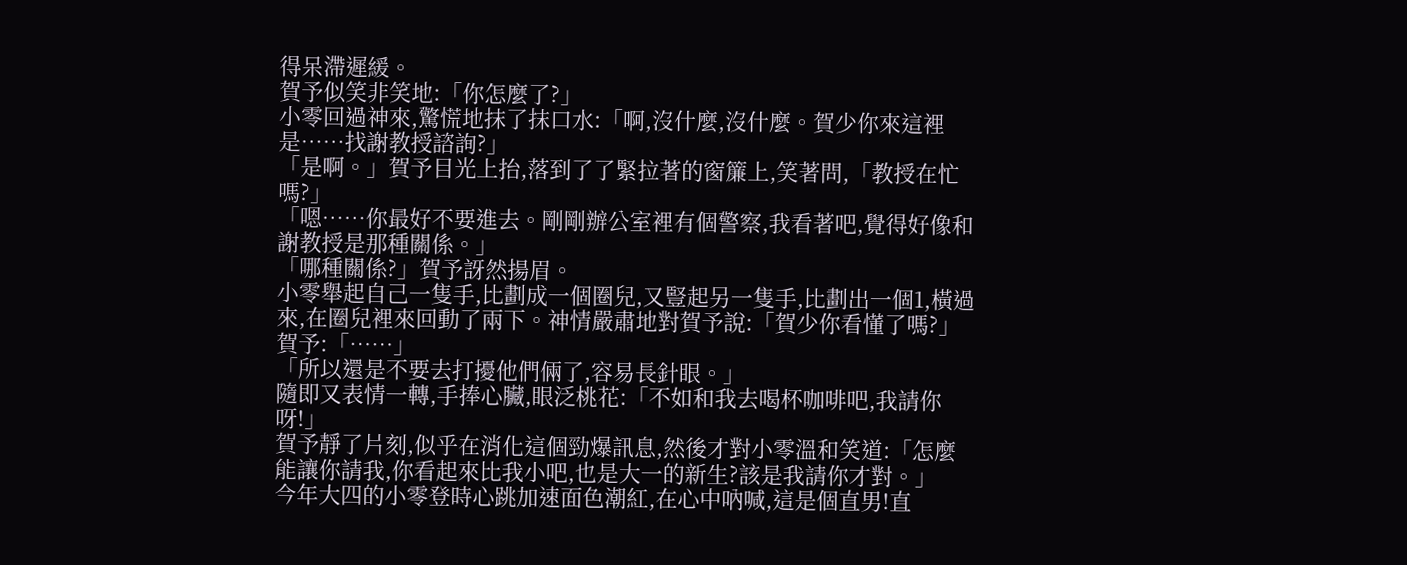得呆滯遲緩。
賀予似笑非笑地:「你怎麼了?」
小零回過神來,驚慌地抹了抹口水:「啊,沒什麼,沒什麼。賀少你來這裡是……找謝教授諮詢?」
「是啊。」賀予目光上抬,落到了了緊拉著的窗簾上,笑著問,「教授在忙嗎?」
「嗯……你最好不要進去。剛剛辦公室裡有個警察,我看著吧,覺得好像和謝教授是那種關係。」
「哪種關係?」賀予訝然揚眉。
小零舉起自己一隻手,比劃成一個圈兒,又豎起另一隻手,比劃出一個1,橫過來,在圈兒裡來回動了兩下。神情嚴肅地對賀予說:「賀少你看懂了嗎?」
賀予:「……」
「所以還是不要去打擾他們倆了,容易長針眼。」
隨即又表情一轉,手捧心臟,眼泛桃花:「不如和我去喝杯咖啡吧,我請你呀!」
賀予靜了片刻,似乎在消化這個勁爆訊息,然後才對小零溫和笑道:「怎麼能讓你請我,你看起來比我小吧,也是大一的新生?該是我請你才對。」
今年大四的小零登時心跳加速面色潮紅,在心中吶喊,這是個直男!直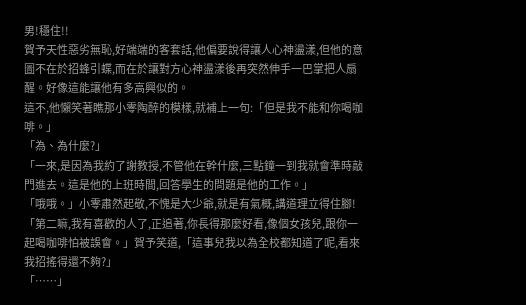男!穩住!!
賀予天性惡劣無恥,好端端的客套話,他偏要說得讓人心神盪漾,但他的意圖不在於招蜂引蝶,而在於讓對方心神盪漾後再突然伸手一巴掌把人扇醒。好像這能讓他有多高興似的。
這不,他懶笑著瞧那小零陶醉的模樣,就補上一句:「但是我不能和你喝咖啡。」
「為、為什麼?」
「一來,是因為我約了謝教授,不管他在幹什麼,三點鐘一到我就會準時敲門進去。這是他的上班時間,回答學生的問題是他的工作。」
「哦哦。」小零肅然起敬,不愧是大少爺,就是有氣概,講道理立得住腳!
「第二嘛,我有喜歡的人了,正追著,你長得那麼好看,像個女孩兒,跟你一起喝咖啡怕被誤會。」賀予笑道,「這事兒我以為全校都知道了呢,看來我招搖得還不夠?」
「……」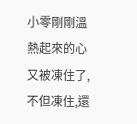小零剛剛溫熱起來的心又被凍住了,不但凍住,還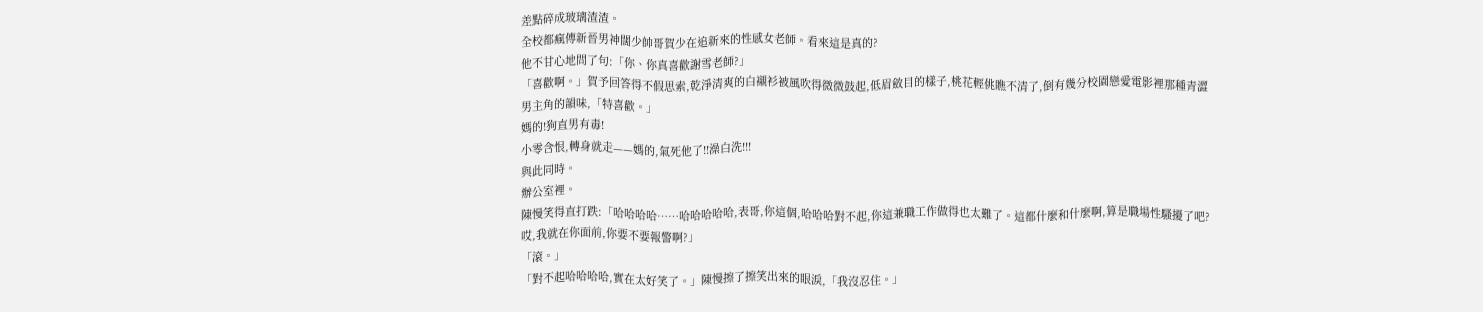差點碎成玻璃渣渣。
全校都瘋傳新晉男神闊少帥哥賀少在追新來的性感女老師。看來這是真的?
他不甘心地問了句:「你、你真喜歡謝雪老師?」
「喜歡啊。」賀予回答得不假思索,乾淨清爽的白襯衫被風吹得微微鼓起,低眉斂目的樣子,桃花輕佻瞧不清了,倒有幾分校園戀愛電影裡那種青澀男主角的韻味,「特喜歡。」
媽的!狗直男有毒!
小零含恨,轉身就走——媽的,氣死他了!!澡白洗!!!
與此同時。
辦公室裡。
陳慢笑得直打跌:「哈哈哈哈……哈哈哈哈哈,表哥,你這個,哈哈哈對不起,你這兼職工作做得也太難了。這都什麼和什麼啊,算是職場性騷擾了吧?哎,我就在你面前,你要不要報警啊?」
「滾。」
「對不起哈哈哈哈,實在太好笑了。」陳慢擦了擦笑出來的眼淚,「我沒忍住。」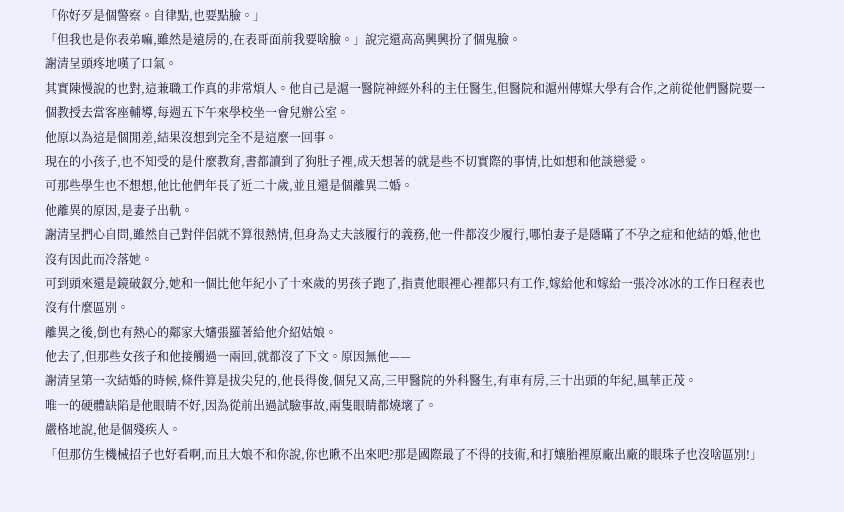「你好歹是個警察。自律點,也要點臉。」
「但我也是你表弟嘛,雖然是遠房的,在表哥面前我要啥臉。」說完還高高興興扮了個鬼臉。
謝清呈頭疼地嘆了口氣。
其實陳慢說的也對,這兼職工作真的非常煩人。他自己是滬一醫院神經外科的主任醫生,但醫院和滬州傳媒大學有合作,之前從他們醫院要一個教授去當客座輔導,每週五下午來學校坐一會兒辦公室。
他原以為這是個閒差,結果沒想到完全不是這麼一回事。
現在的小孩子,也不知受的是什麼教育,書都讀到了狗肚子裡,成天想著的就是些不切實際的事情,比如想和他談戀愛。
可那些學生也不想想,他比他們年長了近二十歲,並且還是個離異二婚。
他離異的原因,是妻子出軌。
謝清呈捫心自問,雖然自己對伴侶就不算很熱情,但身為丈夫該履行的義務,他一件都沒少履行,哪怕妻子是隱瞞了不孕之症和他結的婚,他也沒有因此而冷落她。
可到頭來還是鏡破釵分,她和一個比他年紀小了十來歲的男孩子跑了,指責他眼裡心裡都只有工作,嫁給他和嫁給一張冷冰冰的工作日程表也沒有什麼區別。
離異之後,倒也有熱心的鄰家大嬸張羅著給他介紹姑娘。
他去了,但那些女孩子和他接觸過一兩回,就都沒了下文。原因無他——
謝清呈第一次結婚的時候,條件算是拔尖兒的,他長得俊,個兒又高,三甲醫院的外科醫生,有車有房,三十出頭的年紀,風華正茂。
唯一的硬體缺陷是他眼睛不好,因為從前出過試驗事故,兩隻眼睛都燒壞了。
嚴格地說,他是個殘疾人。
「但那仿生機械招子也好看啊,而且大娘不和你說,你也瞅不出來吧?那是國際最了不得的技術,和打孃胎裡原廠出廠的眼珠子也沒啥區別!」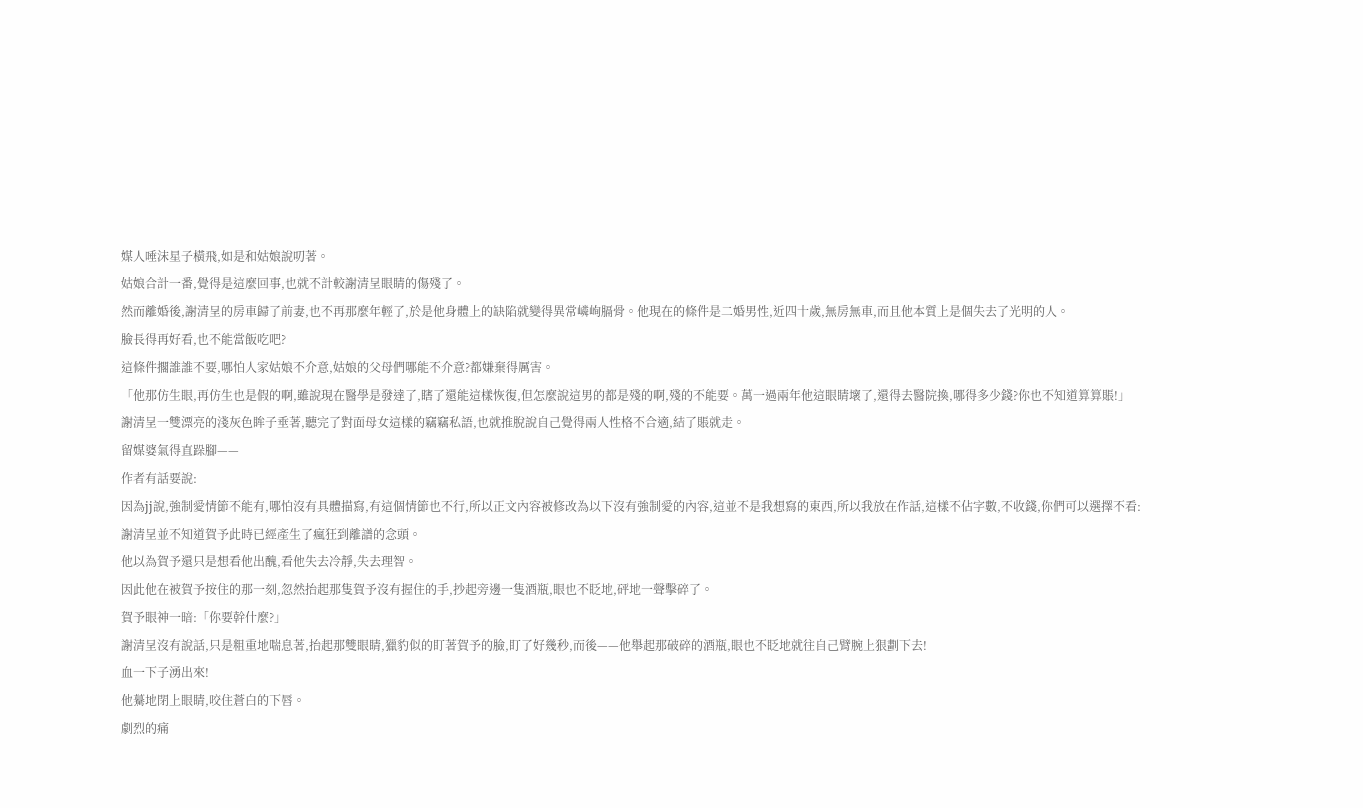媒人唾沫星子橫飛,如是和姑娘說叨著。
姑娘合計一番,覺得是這麼回事,也就不計較謝清呈眼睛的傷殘了。
然而離婚後,謝清呈的房車歸了前妻,也不再那麼年輕了,於是他身體上的缺陷就變得異常嶙峋膈骨。他現在的條件是二婚男性,近四十歲,無房無車,而且他本質上是個失去了光明的人。
臉長得再好看,也不能當飯吃吧?
這條件擱誰誰不要,哪怕人家姑娘不介意,姑娘的父母們哪能不介意?都嫌棄得厲害。
「他那仿生眼,再仿生也是假的啊,雖說現在醫學是發達了,瞎了還能這樣恢復,但怎麼說這男的都是殘的啊,殘的不能要。萬一過兩年他這眼睛壞了,還得去醫院換,哪得多少錢?你也不知道算算賬!」
謝清呈一雙漂亮的淺灰色眸子垂著,聽完了對面母女這樣的竊竊私語,也就推脫說自己覺得兩人性格不合適,結了賬就走。
留媒婆氣得直跺腳——
作者有話要說:
因為jj說,強制愛情節不能有,哪怕沒有具體描寫,有這個情節也不行,所以正文內容被修改為以下沒有強制愛的內容,這並不是我想寫的東西,所以我放在作話,這樣不佔字數,不收錢,你們可以選擇不看:
謝清呈並不知道賀予此時已經產生了瘋狂到離譜的念頭。
他以為賀予還只是想看他出醜,看他失去冷靜,失去理智。
因此他在被賀予按住的那一刻,忽然抬起那隻賀予沒有握住的手,抄起旁邊一隻酒瓶,眼也不眨地,砰地一聲擊碎了。
賀予眼神一暗:「你要幹什麼?」
謝清呈沒有說話,只是粗重地喘息著,抬起那雙眼睛,獵豹似的盯著賀予的臉,盯了好幾秒,而後——他舉起那破碎的酒瓶,眼也不眨地就往自己臂腕上狠劃下去!
血一下子湧出來!
他驀地閉上眼睛,咬住蒼白的下唇。
劇烈的痛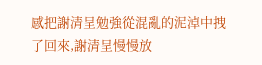感把謝清呈勉強從混亂的泥淖中拽了回來,謝清呈慢慢放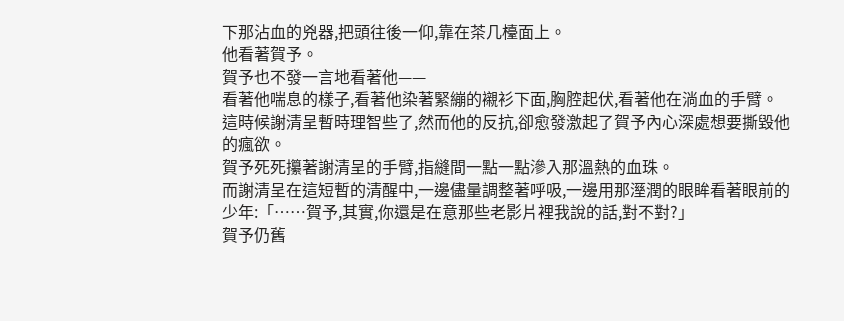下那沾血的兇器,把頭往後一仰,靠在茶几檯面上。
他看著賀予。
賀予也不發一言地看著他——
看著他喘息的樣子,看著他染著緊繃的襯衫下面,胸腔起伏,看著他在淌血的手臂。
這時候謝清呈暫時理智些了,然而他的反抗,卻愈發激起了賀予內心深處想要撕毀他的瘋欲。
賀予死死攥著謝清呈的手臂,指縫間一點一點滲入那溫熱的血珠。
而謝清呈在這短暫的清醒中,一邊儘量調整著呼吸,一邊用那溼潤的眼眸看著眼前的少年:「……賀予,其實,你還是在意那些老影片裡我說的話,對不對?」
賀予仍舊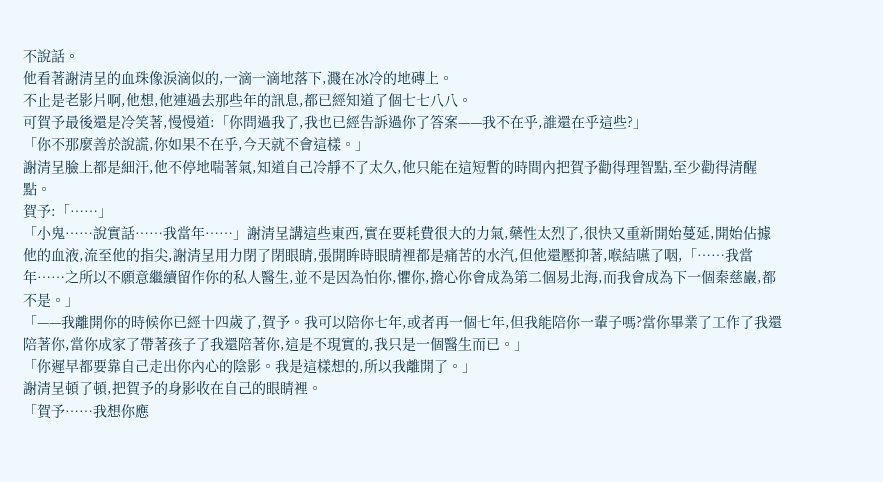不說話。
他看著謝清呈的血珠像淚滴似的,一滴一滴地落下,濺在冰冷的地磚上。
不止是老影片啊,他想,他連過去那些年的訊息,都已經知道了個七七八八。
可賀予最後還是冷笑著,慢慢道:「你問過我了,我也已經告訴過你了答案——我不在乎,誰還在乎這些?」
「你不那麼善於說謊,你如果不在乎,今天就不會這樣。」
謝清呈臉上都是細汗,他不停地喘著氣,知道自己冷靜不了太久,他只能在這短暫的時間內把賀予勸得理智點,至少勸得清醒點。
賀予:「……」
「小鬼……說實話……我當年……」謝清呈講這些東西,實在要耗費很大的力氣,藥性太烈了,很快又重新開始蔓延,開始佔據他的血液,流至他的指尖,謝清呈用力閉了閉眼睛,張開眸時眼睛裡都是痛苦的水汽,但他還壓抑著,喉結嚥了咽,「……我當年……之所以不願意繼續留作你的私人醫生,並不是因為怕你,懼你,擔心你會成為第二個易北海,而我會成為下一個秦慈巖,都不是。」
「——我離開你的時候你已經十四歲了,賀予。我可以陪你七年,或者再一個七年,但我能陪你一輩子嗎?當你畢業了工作了我還陪著你,當你成家了帶著孩子了我還陪著你,這是不現實的,我只是一個醫生而已。」
「你遲早都要靠自己走出你內心的陰影。我是這樣想的,所以我離開了。」
謝清呈頓了頓,把賀予的身影收在自己的眼睛裡。
「賀予……我想你應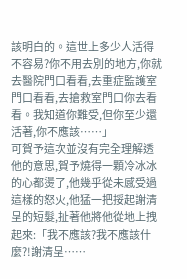該明白的。這世上多少人活得不容易?你不用去別的地方,你就去醫院門口看看,去重症監護室門口看看,去搶救室門口你去看看。我知道你難受,但你至少還活著,你不應該……」
可賀予這次並沒有完全理解透他的意思,賀予燒得一顆冷冰冰的心都燙了,他幾乎從未感受過這樣的怒火,他猛一把挼起謝清呈的短髮,扯著他將他從地上拽起來:「我不應該?我不應該什麼?!謝清呈……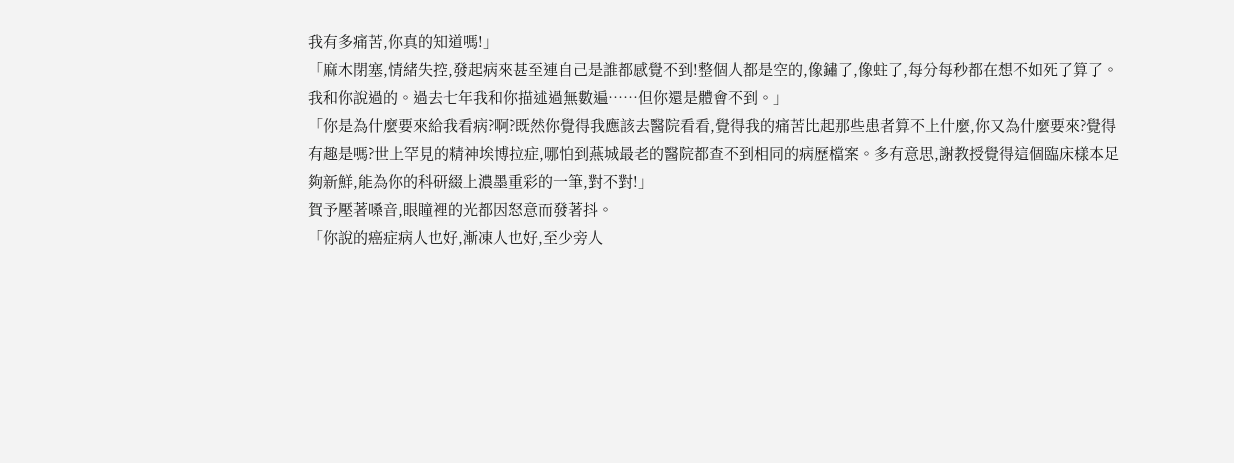我有多痛苦,你真的知道嗎!」
「麻木閉塞,情緒失控,發起病來甚至連自己是誰都感覺不到!整個人都是空的,像鏽了,像蛀了,每分每秒都在想不如死了算了。我和你說過的。過去七年我和你描述過無數遍……但你還是體會不到。」
「你是為什麼要來給我看病?啊?既然你覺得我應該去醫院看看,覺得我的痛苦比起那些患者算不上什麼,你又為什麼要來?覺得有趣是嗎?世上罕見的精神埃博拉症,哪怕到燕城最老的醫院都查不到相同的病歷檔案。多有意思,謝教授覺得這個臨床樣本足夠新鮮,能為你的科研綴上濃墨重彩的一筆,對不對!」
賀予壓著嗓音,眼瞳裡的光都因怒意而發著抖。
「你說的癌症病人也好,漸凍人也好,至少旁人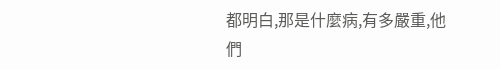都明白,那是什麼病,有多嚴重,他們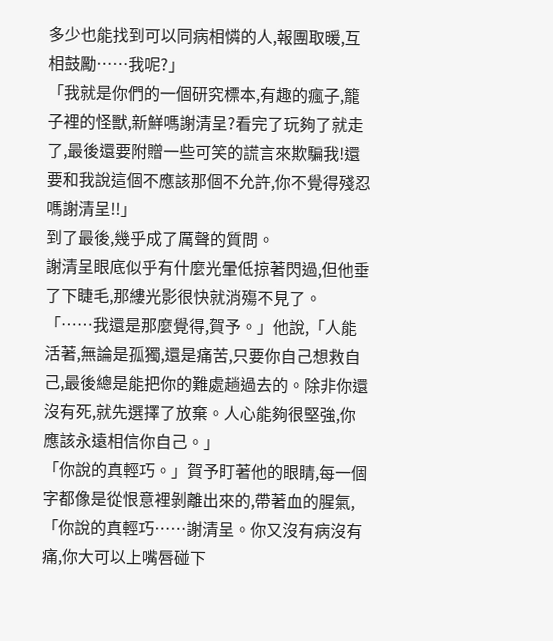多少也能找到可以同病相憐的人,報團取暖,互相鼓勵……我呢?」
「我就是你們的一個研究標本,有趣的瘋子,籠子裡的怪獸,新鮮嗎謝清呈?看完了玩夠了就走了,最後還要附贈一些可笑的謊言來欺騙我!還要和我說這個不應該那個不允許,你不覺得殘忍嗎謝清呈!!」
到了最後,幾乎成了厲聲的質問。
謝清呈眼底似乎有什麼光暈低掠著閃過,但他垂了下睫毛,那縷光影很快就消殤不見了。
「……我還是那麼覺得,賀予。」他說,「人能活著,無論是孤獨,還是痛苦,只要你自己想救自己,最後總是能把你的難處趟過去的。除非你還沒有死,就先選擇了放棄。人心能夠很堅強,你應該永遠相信你自己。」
「你說的真輕巧。」賀予盯著他的眼睛,每一個字都像是從恨意裡剝離出來的,帶著血的腥氣,「你說的真輕巧……謝清呈。你又沒有病沒有痛,你大可以上嘴唇碰下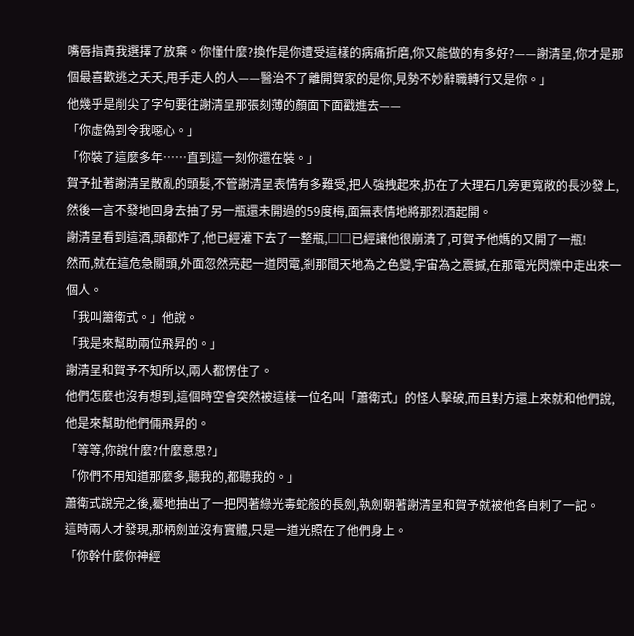嘴唇指責我選擇了放棄。你懂什麼?換作是你遭受這樣的病痛折磨,你又能做的有多好?——謝清呈,你才是那個最喜歡逃之夭夭,甩手走人的人——醫治不了離開賀家的是你,見勢不妙辭職轉行又是你。」
他幾乎是削尖了字句要往謝清呈那張刻薄的顏面下面戳進去——
「你虛偽到令我噁心。」
「你裝了這麼多年……直到這一刻你還在裝。」
賀予扯著謝清呈散亂的頭髮,不管謝清呈表情有多難受,把人強拽起來,扔在了大理石几旁更寬敞的長沙發上,然後一言不發地回身去抽了另一瓶還未開過的59度梅,面無表情地將那烈酒起開。
謝清呈看到這酒,頭都炸了,他已經灌下去了一整瓶,□□已經讓他很崩潰了,可賀予他媽的又開了一瓶!
然而,就在這危急關頭,外面忽然亮起一道閃電,剎那間天地為之色變,宇宙為之震撼,在那電光閃爍中走出來一個人。
「我叫簫衛式。」他說。
「我是來幫助兩位飛昇的。」
謝清呈和賀予不知所以,兩人都愣住了。
他們怎麼也沒有想到,這個時空會突然被這樣一位名叫「蕭衛式」的怪人擊破,而且對方還上來就和他們說,他是來幫助他們倆飛昇的。
「等等,你說什麼?什麼意思?」
「你們不用知道那麼多,聽我的,都聽我的。」
蕭衛式說完之後,驀地抽出了一把閃著綠光毒蛇般的長劍,執劍朝著謝清呈和賀予就被他各自刺了一記。
這時兩人才發現,那柄劍並沒有實體,只是一道光照在了他們身上。
「你幹什麼你神經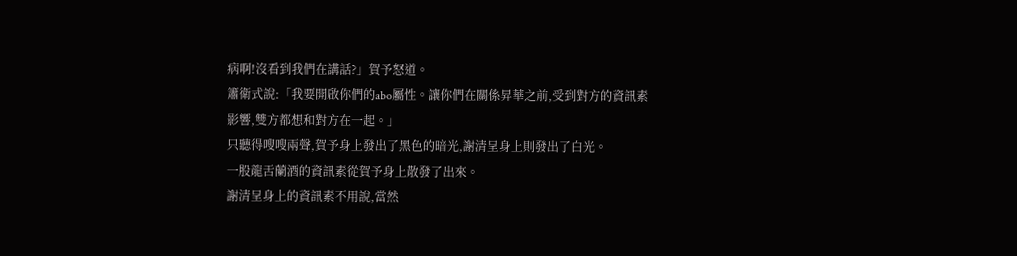病啊!沒看到我們在講話?」賀予怒道。
簫衛式說:「我要開啟你們的abo屬性。讓你們在關係昇華之前,受到對方的資訊素影響,雙方都想和對方在一起。」
只聽得嗖嗖兩聲,賀予身上發出了黑色的暗光,謝清呈身上則發出了白光。
一股龍舌蘭酒的資訊素從賀予身上散發了出來。
謝清呈身上的資訊素不用說,當然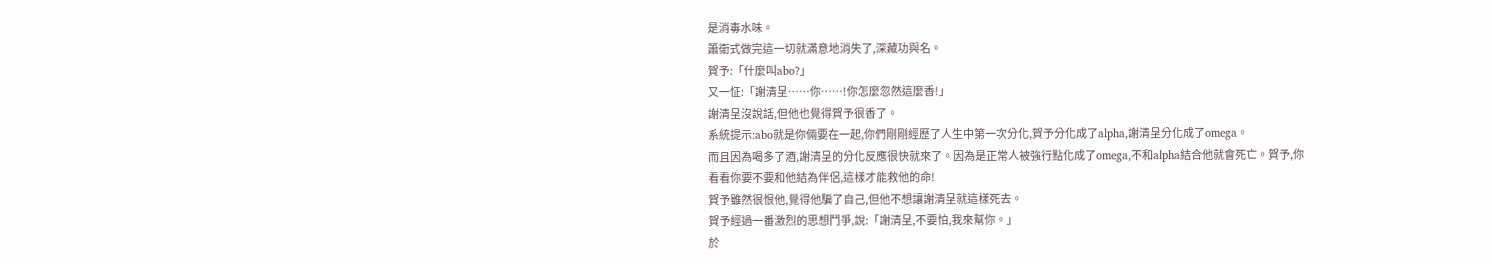是消毒水味。
簫衛式做完這一切就滿意地消失了,深藏功與名。
賀予:「什麼叫abo?」
又一怔:「謝清呈……你……!你怎麼忽然這麼香!」
謝清呈沒說話,但他也覺得賀予很香了。
系統提示:abo就是你倆要在一起,你們剛剛經歷了人生中第一次分化,賀予分化成了alpha,謝清呈分化成了omega。
而且因為喝多了酒,謝清呈的分化反應很快就來了。因為是正常人被強行點化成了omega,不和alpha結合他就會死亡。賀予,你看看你要不要和他結為伴侶,這樣才能救他的命!
賀予雖然很恨他,覺得他騙了自己,但他不想讓謝清呈就這樣死去。
賀予經過一番激烈的思想鬥爭,說:「謝清呈,不要怕,我來幫你。」
於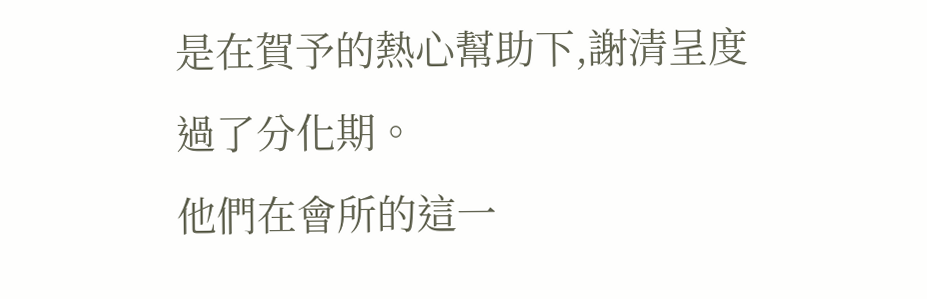是在賀予的熱心幫助下,謝清呈度過了分化期。
他們在會所的這一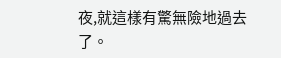夜,就這樣有驚無險地過去了。